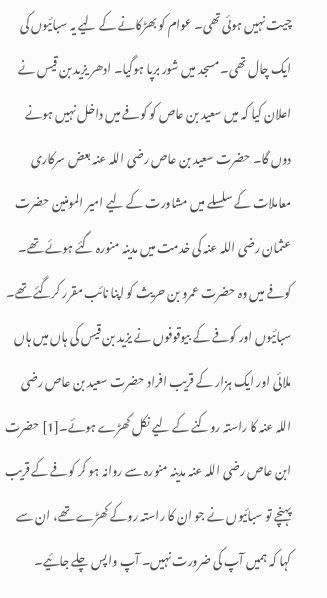چیت نہیں ہوئی تھی۔ عوام کو بھڑکانے کے لیے یہ سبائیوں کی ایک چال تھی۔ مسجد میں شور برپا ہوگیا۔ ادھر یزید بن قیس نے اعلان کیا کہ میں سعید بن عاص کو کوفے میں داخل نہیں ہونے دوں گا۔ حضرت سعید بن عاص رضی اللہ عنہ بعض سرکاری معاملات کے سلسلے میں مشاورت کے لیے امیر المومنین حضرت عثمان رضی اللہ عنہ کی خدمت میں مدینہ منورہ گئے ہوئے تھے۔ کوفے میں وہ حضرت عمرو بن حریث کو اپنا نائب مقرر کرگئے تھے۔ سبائیوں اور کوفے کے بیوقوفوں نے یزید بن قیس کی ہاں میں ہاں ملائی اور ایک ہزار کے قریب افراد حضرت سعید بن عاص رضی اللہ عنہ کا راستہ روکنے کے لیے نکل کھڑے ہوئے۔[1] حضرت ابن عاص رضی اللہ عنہ مدینہ منورہ سے روانہ ہو کر کوفے کے قریب پہنچے تو سبائیوں نے جو ان کا راستہ روکے کھڑے تھے، ان سے کہا کہ ہمیں آپ کی ضرورت نہیں۔ آپ واپس چلے جائیے۔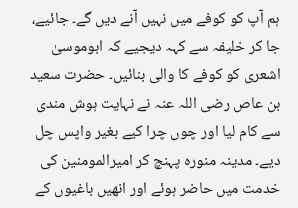ہم آپ کو کوفے میں نہیں آنے دیں گے۔ جائیے، جا کر خلیفہ سے کہہ دیجیے کہ ابوموسیٰ اشعری کو کوفے کا والی بنائیں۔ حضرت سعید بن عاص رضی اللہ عنہ نے نہایت ہوش مندی سے کام لیا اور چوں چرا کیے بغیر واپس چل دیے۔ مدینہ منورہ پہنچ کر امیرالمومنین کی خدمت میں حاضر ہوئے اور انھیں باغیوں کے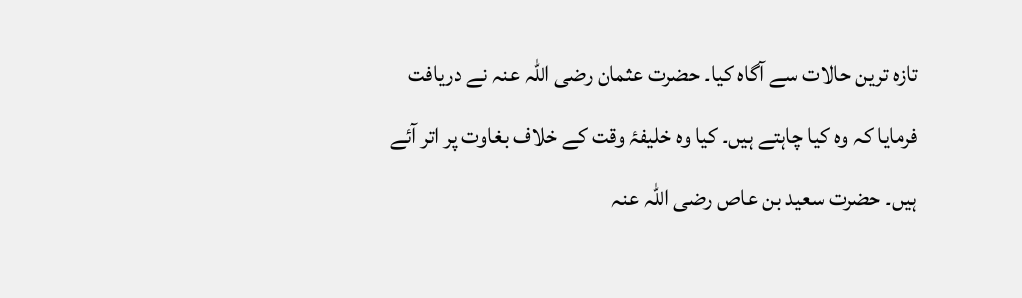تازہ ترین حالات سے آگاہ کیا۔ حضرت عثمان رضی اللہ عنہ نے دریافت فرمایا کہ وہ کیا چاہتے ہیں۔ کیا وہ خلیفۂ وقت کے خلاف بغاوت پر اتر آئے ہیں۔ حضرت سعید بن عاص رضی اللہ عنہ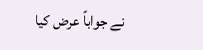نے جواباً عرض کیا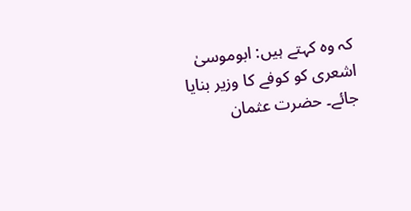کہ وہ کہتے ہیں: ابوموسیٰ اشعری کو کوفے کا وزیر بنایا جائے۔ حضرت عثمان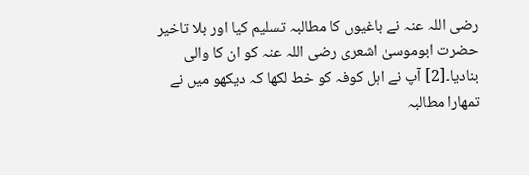رضی اللہ عنہ نے باغیوں کا مطالبہ تسلیم کیا اور بلا تاخیر حضرت ابوموسیٰ اشعری رضی اللہ عنہ کو ان کا والی بنادیا۔[2] آپ نے اہل کوفہ کو خط لکھا کہ دیکھو میں نے تمھارا مطالبہ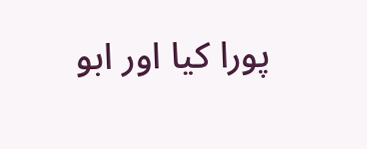پورا کیا اور ابو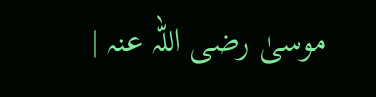موسیٰ رضی اللہ عنہ |